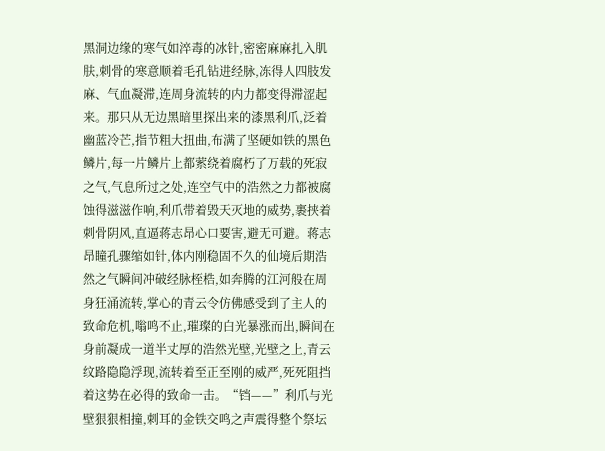黑洞边缘的寒气如淬毒的冰针,密密麻麻扎入肌肤,刺骨的寒意顺着毛孔钻进经脉,冻得人四肢发麻、气血凝滞,连周身流转的内力都变得滞涩起来。那只从无边黑暗里探出来的漆黑利爪,泛着幽蓝冷芒,指节粗大扭曲,布满了坚硬如铁的黑色鳞片,每一片鳞片上都萦绕着腐朽了万载的死寂之气,气息所过之处,连空气中的浩然之力都被腐蚀得滋滋作响,利爪带着毁天灭地的威势,裹挟着刺骨阴风,直逼蒋志昂心口要害,避无可避。蒋志昂瞳孔骤缩如针,体内刚稳固不久的仙境后期浩然之气瞬间冲破经脉桎梏,如奔腾的江河般在周身狂涌流转,掌心的青云令仿佛感受到了主人的致命危机,嗡鸣不止,璀璨的白光暴涨而出,瞬间在身前凝成一道半丈厚的浩然光壁,光壁之上,青云纹路隐隐浮现,流转着至正至刚的威严,死死阻挡着这势在必得的致命一击。“铛——”利爪与光壁狠狠相撞,刺耳的金铁交鸣之声震得整个祭坛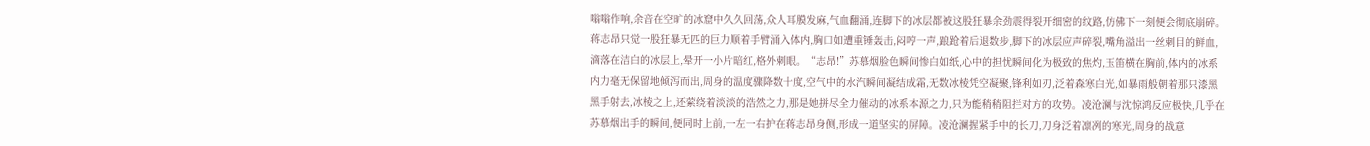嗡嗡作响,余音在空旷的冰窟中久久回荡,众人耳膜发麻,气血翻涌,连脚下的冰层都被这股狂暴余劲震得裂开细密的纹路,仿佛下一刻便会彻底崩碎。蒋志昂只觉一股狂暴无匹的巨力顺着手臂涌入体内,胸口如遭重锤轰击,闷哼一声,踉跄着后退数步,脚下的冰层应声碎裂,嘴角溢出一丝刺目的鲜血,滴落在洁白的冰层上,晕开一小片暗红,格外刺眼。“志昂!”苏慕烟脸色瞬间惨白如纸,心中的担忧瞬间化为极致的焦灼,玉笛横在胸前,体内的冰系内力毫无保留地倾泻而出,周身的温度骤降数十度,空气中的水汽瞬间凝结成霜,无数冰棱凭空凝聚,锋利如刃,泛着森寒白光,如暴雨般朝着那只漆黑黑手射去,冰棱之上,还萦绕着淡淡的浩然之力,那是她拼尽全力催动的冰系本源之力,只为能稍稍阻拦对方的攻势。凌沧澜与沈惊鸿反应极快,几乎在苏慕烟出手的瞬间,便同时上前,一左一右护在蒋志昂身侧,形成一道坚实的屏障。凌沧澜握紧手中的长刀,刀身泛着凛冽的寒光,周身的战意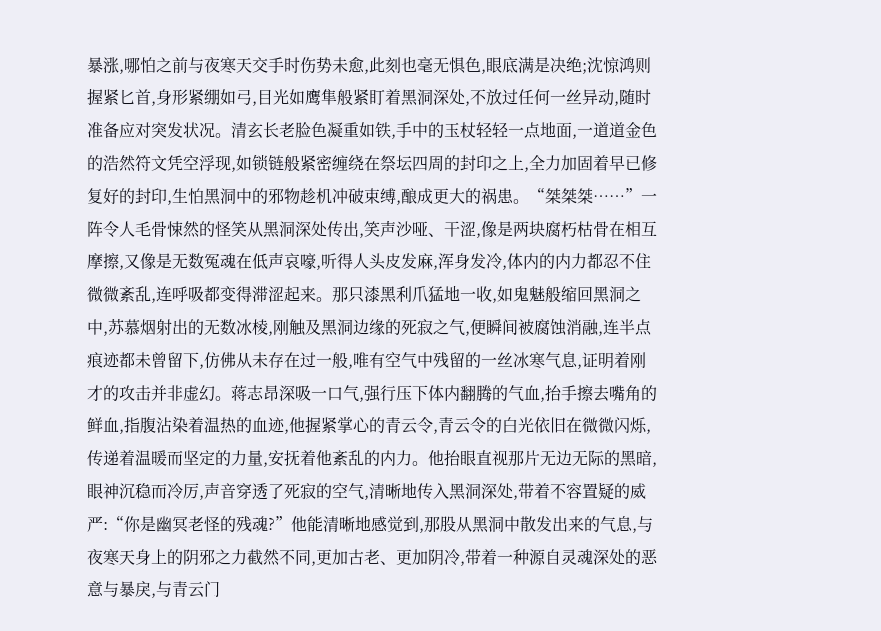暴涨,哪怕之前与夜寒天交手时伤势未愈,此刻也毫无惧色,眼底满是决绝;沈惊鸿则握紧匕首,身形紧绷如弓,目光如鹰隼般紧盯着黑洞深处,不放过任何一丝异动,随时准备应对突发状况。清玄长老脸色凝重如铁,手中的玉杖轻轻一点地面,一道道金色的浩然符文凭空浮现,如锁链般紧密缠绕在祭坛四周的封印之上,全力加固着早已修复好的封印,生怕黑洞中的邪物趁机冲破束缚,酿成更大的祸患。“桀桀桀……”一阵令人毛骨悚然的怪笑从黑洞深处传出,笑声沙哑、干涩,像是两块腐朽枯骨在相互摩擦,又像是无数冤魂在低声哀嚎,听得人头皮发麻,浑身发冷,体内的内力都忍不住微微紊乱,连呼吸都变得滞涩起来。那只漆黑利爪猛地一收,如鬼魅般缩回黑洞之中,苏慕烟射出的无数冰棱,刚触及黑洞边缘的死寂之气,便瞬间被腐蚀消融,连半点痕迹都未曾留下,仿佛从未存在过一般,唯有空气中残留的一丝冰寒气息,证明着刚才的攻击并非虚幻。蒋志昂深吸一口气,强行压下体内翻腾的气血,抬手擦去嘴角的鲜血,指腹沾染着温热的血迹,他握紧掌心的青云令,青云令的白光依旧在微微闪烁,传递着温暖而坚定的力量,安抚着他紊乱的内力。他抬眼直视那片无边无际的黑暗,眼神沉稳而冷厉,声音穿透了死寂的空气,清晰地传入黑洞深处,带着不容置疑的威严:“你是幽冥老怪的残魂?”他能清晰地感觉到,那股从黑洞中散发出来的气息,与夜寒天身上的阴邪之力截然不同,更加古老、更加阴冷,带着一种源自灵魂深处的恶意与暴戾,与青云门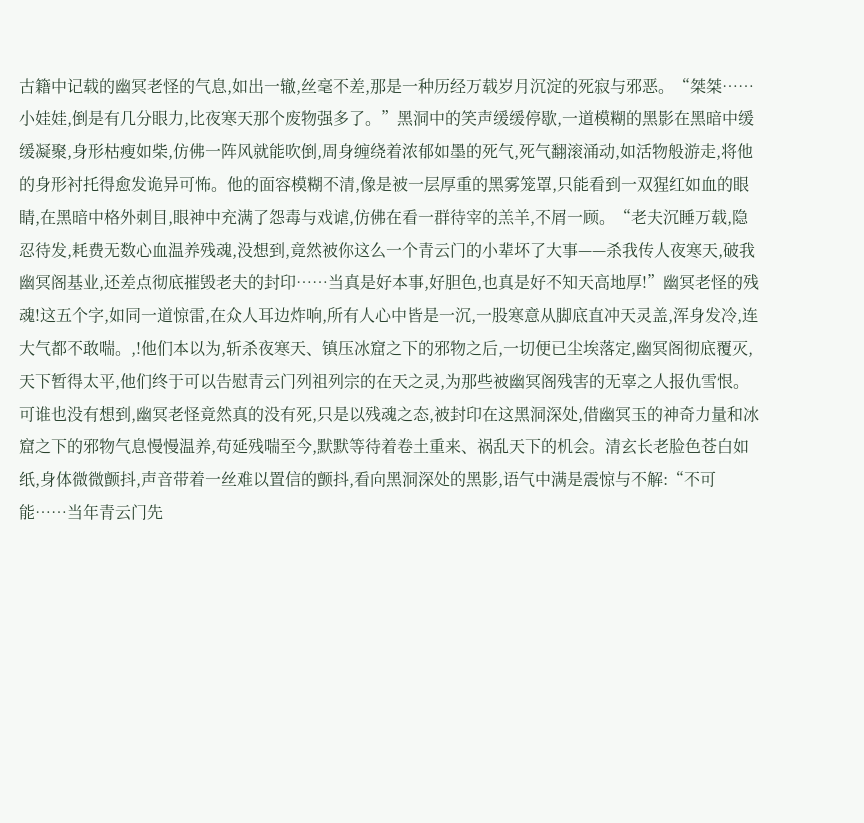古籍中记载的幽冥老怪的气息,如出一辙,丝毫不差,那是一种历经万载岁月沉淀的死寂与邪恶。“桀桀……小娃娃,倒是有几分眼力,比夜寒天那个废物强多了。”黑洞中的笑声缓缓停歇,一道模糊的黑影在黑暗中缓缓凝聚,身形枯瘦如柴,仿佛一阵风就能吹倒,周身缠绕着浓郁如墨的死气,死气翻滚涌动,如活物般游走,将他的身形衬托得愈发诡异可怖。他的面容模糊不清,像是被一层厚重的黑雾笼罩,只能看到一双猩红如血的眼睛,在黑暗中格外刺目,眼神中充满了怨毒与戏谑,仿佛在看一群待宰的羔羊,不屑一顾。“老夫沉睡万载,隐忍待发,耗费无数心血温养残魂,没想到,竟然被你这么一个青云门的小辈坏了大事——杀我传人夜寒天,破我幽冥阁基业,还差点彻底摧毁老夫的封印……当真是好本事,好胆色,也真是好不知天高地厚!”幽冥老怪的残魂!这五个字,如同一道惊雷,在众人耳边炸响,所有人心中皆是一沉,一股寒意从脚底直冲天灵盖,浑身发冷,连大气都不敢喘。,!他们本以为,斩杀夜寒天、镇压冰窟之下的邪物之后,一切便已尘埃落定,幽冥阁彻底覆灭,天下暂得太平,他们终于可以告慰青云门列祖列宗的在天之灵,为那些被幽冥阁残害的无辜之人报仇雪恨。可谁也没有想到,幽冥老怪竟然真的没有死,只是以残魂之态,被封印在这黑洞深处,借幽冥玉的神奇力量和冰窟之下的邪物气息慢慢温养,苟延残喘至今,默默等待着卷土重来、祸乱天下的机会。清玄长老脸色苍白如纸,身体微微颤抖,声音带着一丝难以置信的颤抖,看向黑洞深处的黑影,语气中满是震惊与不解:“不可能……当年青云门先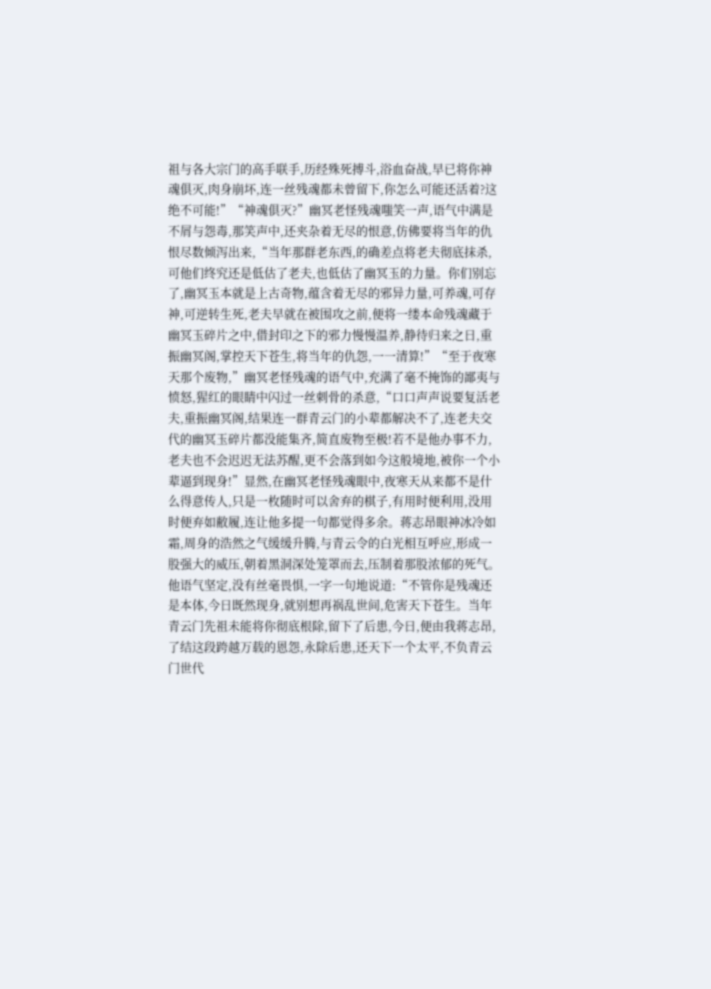祖与各大宗门的高手联手,历经殊死搏斗,浴血奋战,早已将你神魂俱灭,肉身崩坏,连一丝残魂都未曾留下,你怎么可能还活着?这绝不可能!”“神魂俱灭?”幽冥老怪残魂嗤笑一声,语气中满是不屑与怨毒,那笑声中,还夹杂着无尽的恨意,仿佛要将当年的仇恨尽数倾泻出来,“当年那群老东西,的确差点将老夫彻底抹杀,可他们终究还是低估了老夫,也低估了幽冥玉的力量。你们别忘了,幽冥玉本就是上古奇物,蕴含着无尽的邪异力量,可养魂,可存神,可逆转生死,老夫早就在被围攻之前,便将一缕本命残魂藏于幽冥玉碎片之中,借封印之下的邪力慢慢温养,静待归来之日,重振幽冥阁,掌控天下苍生,将当年的仇怨,一一清算!”“至于夜寒天那个废物,”幽冥老怪残魂的语气中,充满了毫不掩饰的鄙夷与愤怒,猩红的眼睛中闪过一丝刺骨的杀意,“口口声声说要复活老夫,重振幽冥阁,结果连一群青云门的小辈都解决不了,连老夫交代的幽冥玉碎片都没能集齐,简直废物至极!若不是他办事不力,老夫也不会迟迟无法苏醒,更不会落到如今这般境地,被你一个小辈逼到现身!”显然,在幽冥老怪残魂眼中,夜寒天从来都不是什么得意传人,只是一枚随时可以舍弃的棋子,有用时便利用,没用时便弃如敝履,连让他多提一句都觉得多余。蒋志昂眼神冰冷如霜,周身的浩然之气缓缓升腾,与青云令的白光相互呼应,形成一股强大的威压,朝着黑洞深处笼罩而去,压制着那股浓郁的死气。他语气坚定,没有丝毫畏惧,一字一句地说道:“不管你是残魂还是本体,今日既然现身,就别想再祸乱世间,危害天下苍生。当年青云门先祖未能将你彻底根除,留下了后患,今日,便由我蒋志昂,了结这段跨越万载的恩怨,永除后患,还天下一个太平,不负青云门世代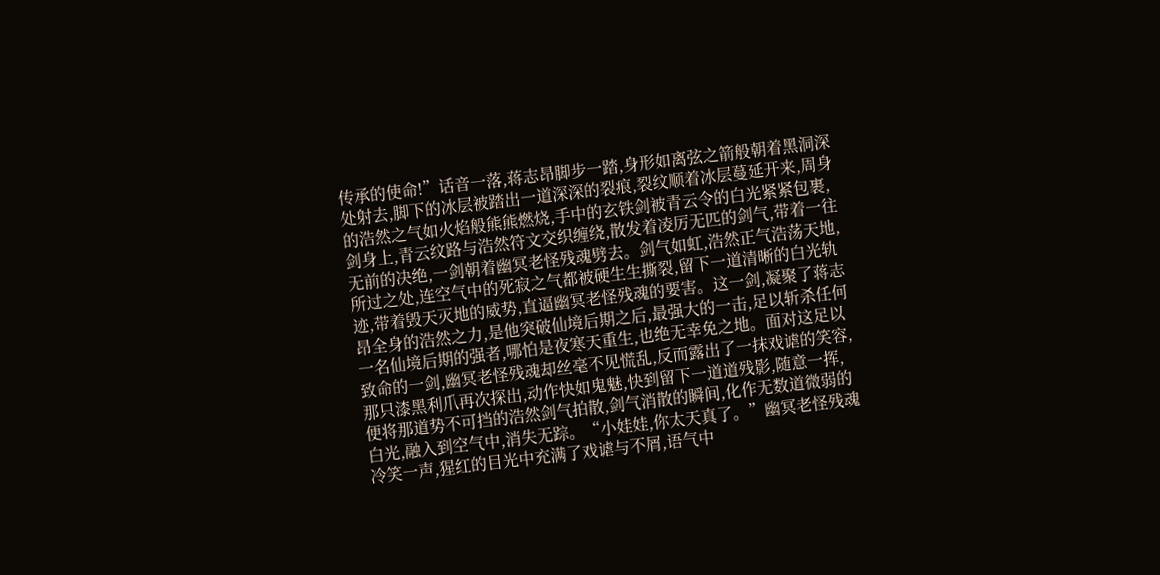传承的使命!”话音一落,蒋志昂脚步一踏,身形如离弦之箭般朝着黑洞深处射去,脚下的冰层被踏出一道深深的裂痕,裂纹顺着冰层蔓延开来,周身的浩然之气如火焰般熊熊燃烧,手中的玄铁剑被青云令的白光紧紧包裹,剑身上,青云纹路与浩然符文交织缠绕,散发着凌厉无匹的剑气,带着一往无前的决绝,一剑朝着幽冥老怪残魂劈去。剑气如虹,浩然正气浩荡天地,所过之处,连空气中的死寂之气都被硬生生撕裂,留下一道清晰的白光轨迹,带着毁天灭地的威势,直逼幽冥老怪残魂的要害。这一剑,凝聚了蒋志昂全身的浩然之力,是他突破仙境后期之后,最强大的一击,足以斩杀任何一名仙境后期的强者,哪怕是夜寒天重生,也绝无幸免之地。面对这足以致命的一剑,幽冥老怪残魂却丝毫不见慌乱,反而露出了一抹戏谑的笑容,那只漆黑利爪再次探出,动作快如鬼魅,快到留下一道道残影,随意一挥,便将那道势不可挡的浩然剑气拍散,剑气消散的瞬间,化作无数道微弱的白光,融入到空气中,消失无踪。“小娃娃,你太天真了。”幽冥老怪残魂冷笑一声,猩红的目光中充满了戏谑与不屑,语气中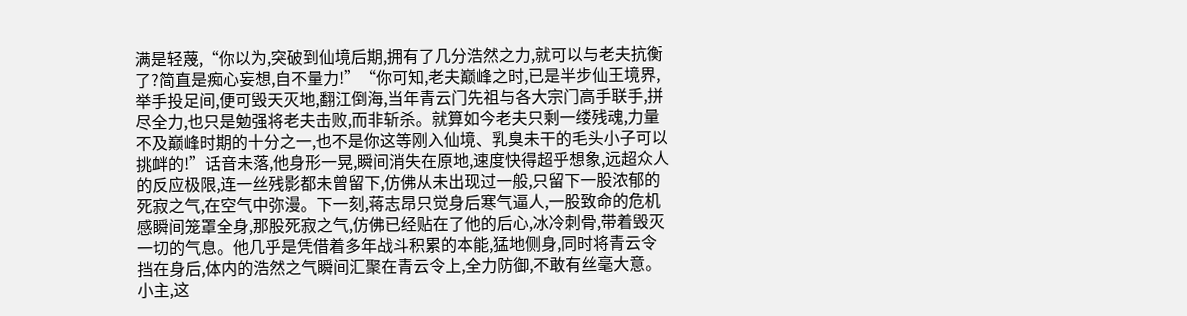满是轻蔑,“你以为,突破到仙境后期,拥有了几分浩然之力,就可以与老夫抗衡了?简直是痴心妄想,自不量力!”“你可知,老夫巅峰之时,已是半步仙王境界,举手投足间,便可毁天灭地,翻江倒海,当年青云门先祖与各大宗门高手联手,拼尽全力,也只是勉强将老夫击败,而非斩杀。就算如今老夫只剩一缕残魂,力量不及巅峰时期的十分之一,也不是你这等刚入仙境、乳臭未干的毛头小子可以挑衅的!”话音未落,他身形一晃,瞬间消失在原地,速度快得超乎想象,远超众人的反应极限,连一丝残影都未曾留下,仿佛从未出现过一般,只留下一股浓郁的死寂之气,在空气中弥漫。下一刻,蒋志昂只觉身后寒气逼人,一股致命的危机感瞬间笼罩全身,那股死寂之气,仿佛已经贴在了他的后心,冰冷刺骨,带着毁灭一切的气息。他几乎是凭借着多年战斗积累的本能,猛地侧身,同时将青云令挡在身后,体内的浩然之气瞬间汇聚在青云令上,全力防御,不敢有丝毫大意。小主,这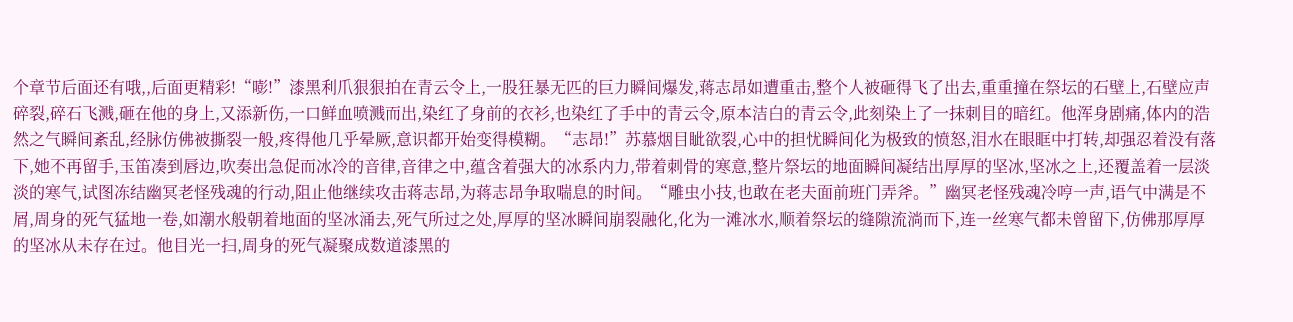个章节后面还有哦,,后面更精彩!“嘭!”漆黑利爪狠狠拍在青云令上,一股狂暴无匹的巨力瞬间爆发,蒋志昂如遭重击,整个人被砸得飞了出去,重重撞在祭坛的石壁上,石壁应声碎裂,碎石飞溅,砸在他的身上,又添新伤,一口鲜血喷溅而出,染红了身前的衣衫,也染红了手中的青云令,原本洁白的青云令,此刻染上了一抹刺目的暗红。他浑身剧痛,体内的浩然之气瞬间紊乱,经脉仿佛被撕裂一般,疼得他几乎晕厥,意识都开始变得模糊。“志昂!”苏慕烟目眦欲裂,心中的担忧瞬间化为极致的愤怒,泪水在眼眶中打转,却强忍着没有落下,她不再留手,玉笛凑到唇边,吹奏出急促而冰冷的音律,音律之中,蕴含着强大的冰系内力,带着刺骨的寒意,整片祭坛的地面瞬间凝结出厚厚的坚冰,坚冰之上,还覆盖着一层淡淡的寒气,试图冻结幽冥老怪残魂的行动,阻止他继续攻击蒋志昂,为蒋志昂争取喘息的时间。“雕虫小技,也敢在老夫面前班门弄斧。”幽冥老怪残魂冷哼一声,语气中满是不屑,周身的死气猛地一卷,如潮水般朝着地面的坚冰涌去,死气所过之处,厚厚的坚冰瞬间崩裂融化,化为一滩冰水,顺着祭坛的缝隙流淌而下,连一丝寒气都未曾留下,仿佛那厚厚的坚冰从未存在过。他目光一扫,周身的死气凝聚成数道漆黑的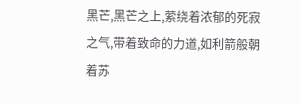黑芒,黑芒之上,萦绕着浓郁的死寂之气,带着致命的力道,如利箭般朝着苏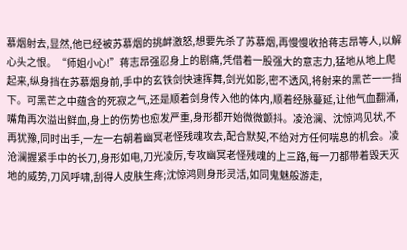慕烟射去,显然,他已经被苏慕烟的挑衅激怒,想要先杀了苏慕烟,再慢慢收拾蒋志昂等人,以解心头之恨。“师姐小心!”蒋志昂强忍身上的剧痛,凭借着一股强大的意志力,猛地从地上爬起来,纵身挡在苏慕烟身前,手中的玄铁剑快速挥舞,剑光如影,密不透风,将射来的黑芒一一挡下。可黑芒之中蕴含的死寂之气,还是顺着剑身传入他的体内,顺着经脉蔓延,让他气血翻涌,嘴角再次溢出鲜血,身上的伤势也愈发严重,身形都开始微微颤抖。凌沧澜、沈惊鸿见状,不再犹豫,同时出手,一左一右朝着幽冥老怪残魂攻去,配合默契,不给对方任何喘息的机会。凌沧澜握紧手中的长刀,身形如电,刀光凌厉,专攻幽冥老怪残魂的上三路,每一刀都带着毁天灭地的威势,刀风呼啸,刮得人皮肤生疼;沈惊鸿则身形灵活,如同鬼魅般游走,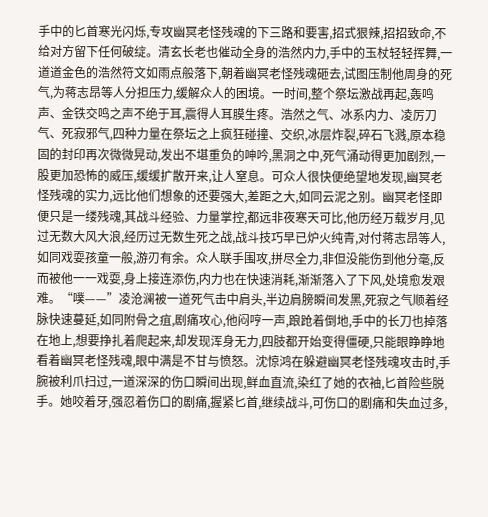手中的匕首寒光闪烁,专攻幽冥老怪残魂的下三路和要害,招式狠辣,招招致命,不给对方留下任何破绽。清玄长老也催动全身的浩然内力,手中的玉杖轻轻挥舞,一道道金色的浩然符文如雨点般落下,朝着幽冥老怪残魂砸去,试图压制他周身的死气,为蒋志昂等人分担压力,缓解众人的困境。一时间,整个祭坛激战再起,轰鸣声、金铁交鸣之声不绝于耳,震得人耳膜生疼。浩然之气、冰系内力、凌厉刀气、死寂邪气,四种力量在祭坛之上疯狂碰撞、交织,冰层炸裂,碎石飞溅,原本稳固的封印再次微微晃动,发出不堪重负的呻吟,黑洞之中,死气涌动得更加剧烈,一股更加恐怖的威压,缓缓扩散开来,让人窒息。可众人很快便绝望地发现,幽冥老怪残魂的实力,远比他们想象的还要强大,差距之大,如同云泥之别。幽冥老怪即便只是一缕残魂,其战斗经验、力量掌控,都远非夜寒天可比,他历经万载岁月,见过无数大风大浪,经历过无数生死之战,战斗技巧早已炉火纯青,对付蒋志昂等人,如同戏耍孩童一般,游刃有余。众人联手围攻,拼尽全力,非但没能伤到他分毫,反而被他一一戏耍,身上接连添伤,内力也在快速消耗,渐渐落入了下风,处境愈发艰难。“噗——”凌沧澜被一道死气击中肩头,半边肩膀瞬间发黑,死寂之气顺着经脉快速蔓延,如同附骨之疽,剧痛攻心,他闷哼一声,踉跄着倒地,手中的长刀也掉落在地上,想要挣扎着爬起来,却发现浑身无力,四肢都开始变得僵硬,只能眼睁睁地看着幽冥老怪残魂,眼中满是不甘与愤怒。沈惊鸿在躲避幽冥老怪残魂攻击时,手腕被利爪扫过,一道深深的伤口瞬间出现,鲜血直流,染红了她的衣袖,匕首险些脱手。她咬着牙,强忍着伤口的剧痛,握紧匕首,继续战斗,可伤口的剧痛和失血过多,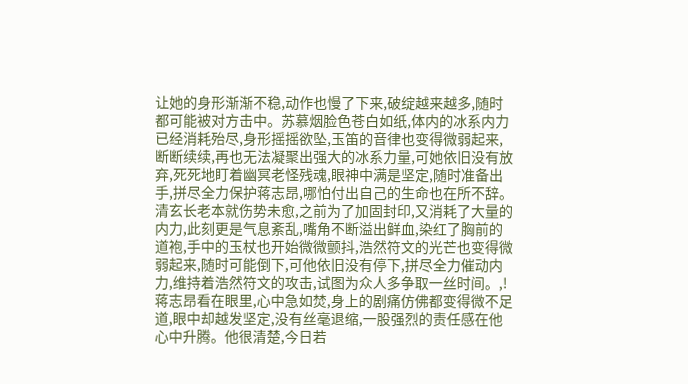让她的身形渐渐不稳,动作也慢了下来,破绽越来越多,随时都可能被对方击中。苏慕烟脸色苍白如纸,体内的冰系内力已经消耗殆尽,身形摇摇欲坠,玉笛的音律也变得微弱起来,断断续续,再也无法凝聚出强大的冰系力量,可她依旧没有放弃,死死地盯着幽冥老怪残魂,眼神中满是坚定,随时准备出手,拼尽全力保护蒋志昂,哪怕付出自己的生命也在所不辞。清玄长老本就伤势未愈,之前为了加固封印,又消耗了大量的内力,此刻更是气息紊乱,嘴角不断溢出鲜血,染红了胸前的道袍,手中的玉杖也开始微微颤抖,浩然符文的光芒也变得微弱起来,随时可能倒下,可他依旧没有停下,拼尽全力催动内力,维持着浩然符文的攻击,试图为众人多争取一丝时间。,!蒋志昂看在眼里,心中急如焚,身上的剧痛仿佛都变得微不足道,眼中却越发坚定,没有丝毫退缩,一股强烈的责任感在他心中升腾。他很清楚,今日若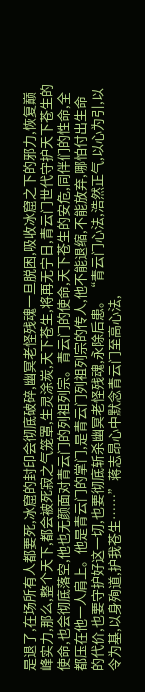是退了,在场所有人都要死,冰窟的封印会彻底破碎,幽冥老怪残魂一旦脱困,吸收冰窟之下的邪力,恢复巅峰实力,那么,整个天下,都会被死寂之气笼罩,生灵涂炭,天下苍生,将再无宁日,青云门世代守护天下苍生的使命,也会彻底落空,他也无颜面对青云门的列祖列宗。青云门的使命,天下苍生的安危,同伴们的性命,全都压在他一人肩上。他是青云门的掌门,是青云门列祖列宗的传人,他不能退缩,不能放弃,哪怕付出生命的代价,也要守护好这一切,也要彻底斩杀幽冥老怪残魂,永除后患。“青云门心法,浩然正气,以心为引,以令为基,以身殉道,护我苍生……”蒋志昂心中默念青云门至高心法,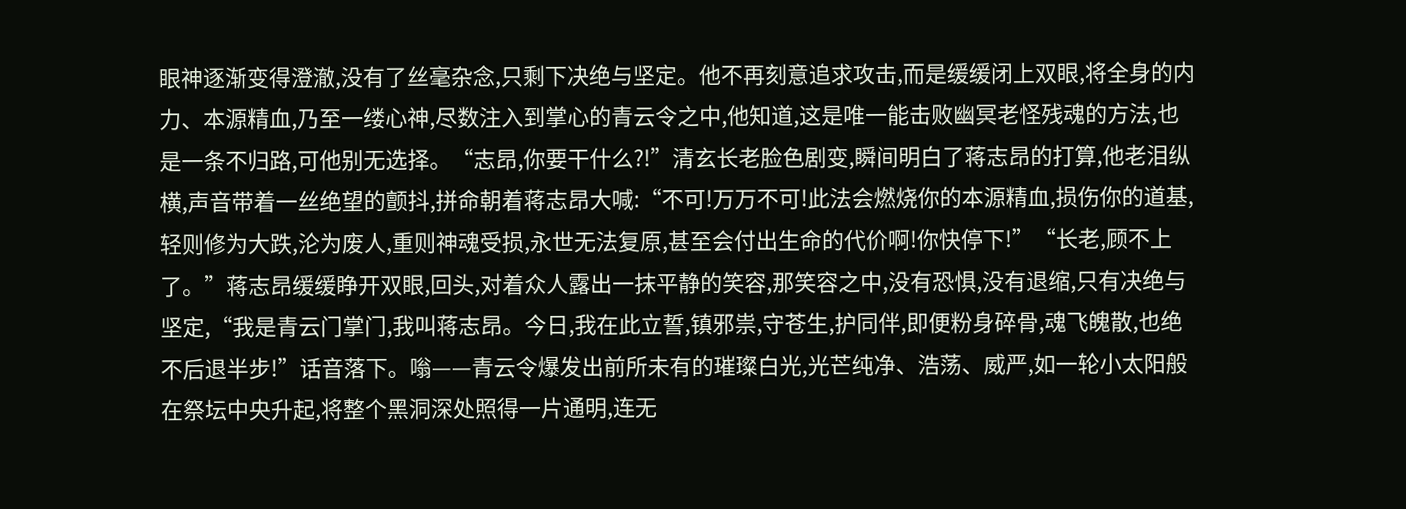眼神逐渐变得澄澈,没有了丝毫杂念,只剩下决绝与坚定。他不再刻意追求攻击,而是缓缓闭上双眼,将全身的内力、本源精血,乃至一缕心神,尽数注入到掌心的青云令之中,他知道,这是唯一能击败幽冥老怪残魂的方法,也是一条不归路,可他别无选择。“志昂,你要干什么?!”清玄长老脸色剧变,瞬间明白了蒋志昂的打算,他老泪纵横,声音带着一丝绝望的颤抖,拼命朝着蒋志昂大喊:“不可!万万不可!此法会燃烧你的本源精血,损伤你的道基,轻则修为大跌,沦为废人,重则神魂受损,永世无法复原,甚至会付出生命的代价啊!你快停下!”“长老,顾不上了。”蒋志昂缓缓睁开双眼,回头,对着众人露出一抹平静的笑容,那笑容之中,没有恐惧,没有退缩,只有决绝与坚定,“我是青云门掌门,我叫蒋志昂。今日,我在此立誓,镇邪祟,守苍生,护同伴,即便粉身碎骨,魂飞魄散,也绝不后退半步!”话音落下。嗡——青云令爆发出前所未有的璀璨白光,光芒纯净、浩荡、威严,如一轮小太阳般在祭坛中央升起,将整个黑洞深处照得一片通明,连无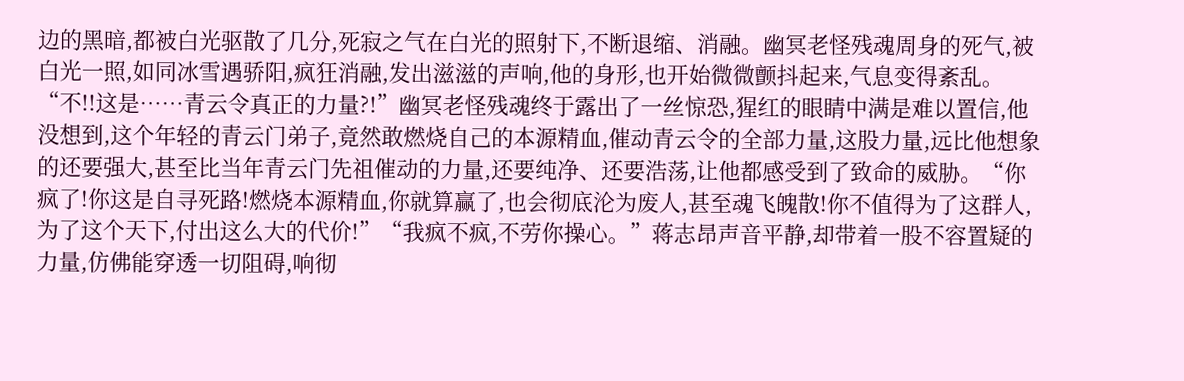边的黑暗,都被白光驱散了几分,死寂之气在白光的照射下,不断退缩、消融。幽冥老怪残魂周身的死气,被白光一照,如同冰雪遇骄阳,疯狂消融,发出滋滋的声响,他的身形,也开始微微颤抖起来,气息变得紊乱。“不!!这是……青云令真正的力量?!”幽冥老怪残魂终于露出了一丝惊恐,猩红的眼睛中满是难以置信,他没想到,这个年轻的青云门弟子,竟然敢燃烧自己的本源精血,催动青云令的全部力量,这股力量,远比他想象的还要强大,甚至比当年青云门先祖催动的力量,还要纯净、还要浩荡,让他都感受到了致命的威胁。“你疯了!你这是自寻死路!燃烧本源精血,你就算赢了,也会彻底沦为废人,甚至魂飞魄散!你不值得为了这群人,为了这个天下,付出这么大的代价!”“我疯不疯,不劳你操心。”蒋志昂声音平静,却带着一股不容置疑的力量,仿佛能穿透一切阻碍,响彻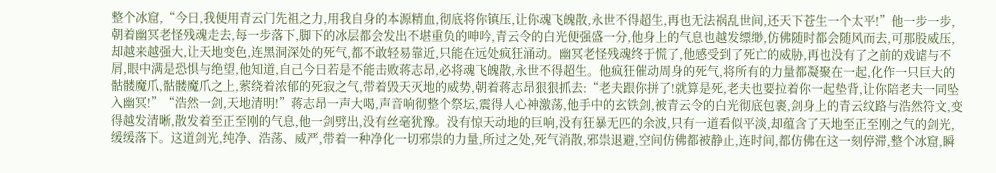整个冰窟,“今日,我便用青云门先祖之力,用我自身的本源精血,彻底将你镇压,让你魂飞魄散,永世不得超生,再也无法祸乱世间,还天下苍生一个太平!”他一步一步,朝着幽冥老怪残魂走去,每一步落下,脚下的冰层都会发出不堪重负的呻吟,青云令的白光便强盛一分,他身上的气息也越发缥缈,仿佛随时都会随风而去,可那股威压,却越来越强大,让天地变色,连黑洞深处的死气,都不敢轻易靠近,只能在远处疯狂涌动。幽冥老怪残魂终于慌了,他感受到了死亡的威胁,再也没有了之前的戏谑与不屑,眼中满是恐惧与绝望,他知道,自己今日若是不能击败蒋志昂,必将魂飞魄散,永世不得超生。他疯狂催动周身的死气,将所有的力量都凝聚在一起,化作一只巨大的骷髅魔爪,骷髅魔爪之上,萦绕着浓郁的死寂之气,带着毁天灭地的威势,朝着蒋志昂狠狠抓去:“老夫跟你拼了!就算是死,老夫也要拉着你一起垫背,让你陪老夫一同坠入幽冥!”“浩然一剑,天地清明!”蒋志昂一声大喝,声音响彻整个祭坛,震得人心神激荡,他手中的玄铁剑,被青云令的白光彻底包裹,剑身上的青云纹路与浩然符文,变得越发清晰,散发着至正至刚的气息,他一剑劈出,没有丝毫犹豫。没有惊天动地的巨响,没有狂暴无匹的余波,只有一道看似平淡,却蕴含了天地至正至刚之气的剑光,缓缓落下。这道剑光,纯净、浩荡、威严,带着一种净化一切邪祟的力量,所过之处,死气消散,邪祟退避,空间仿佛都被静止,连时间,都仿佛在这一刻停滞,整个冰窟,瞬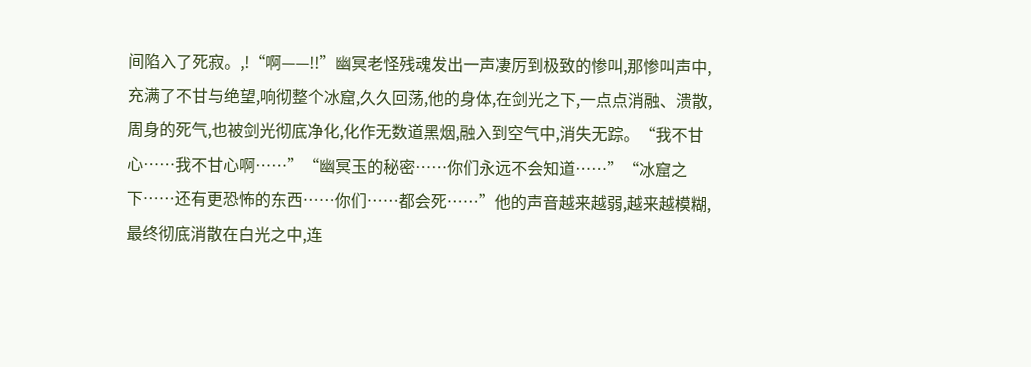间陷入了死寂。,!“啊——!!”幽冥老怪残魂发出一声凄厉到极致的惨叫,那惨叫声中,充满了不甘与绝望,响彻整个冰窟,久久回荡,他的身体,在剑光之下,一点点消融、溃散,周身的死气,也被剑光彻底净化,化作无数道黑烟,融入到空气中,消失无踪。“我不甘心……我不甘心啊……”“幽冥玉的秘密……你们永远不会知道……”“冰窟之下……还有更恐怖的东西……你们……都会死……”他的声音越来越弱,越来越模糊,最终彻底消散在白光之中,连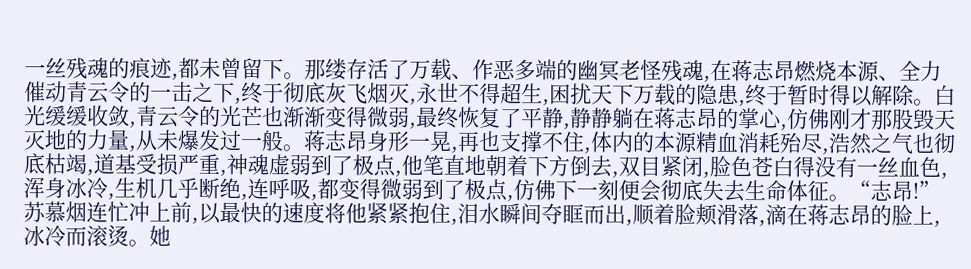一丝残魂的痕迹,都未曾留下。那缕存活了万载、作恶多端的幽冥老怪残魂,在蒋志昂燃烧本源、全力催动青云令的一击之下,终于彻底灰飞烟灭,永世不得超生,困扰天下万载的隐患,终于暂时得以解除。白光缓缓收敛,青云令的光芒也渐渐变得微弱,最终恢复了平静,静静躺在蒋志昂的掌心,仿佛刚才那股毁天灭地的力量,从未爆发过一般。蒋志昂身形一晃,再也支撑不住,体内的本源精血消耗殆尽,浩然之气也彻底枯竭,道基受损严重,神魂虚弱到了极点,他笔直地朝着下方倒去,双目紧闭,脸色苍白得没有一丝血色,浑身冰冷,生机几乎断绝,连呼吸,都变得微弱到了极点,仿佛下一刻便会彻底失去生命体征。“志昂!”苏慕烟连忙冲上前,以最快的速度将他紧紧抱住,泪水瞬间夺眶而出,顺着脸颊滑落,滴在蒋志昂的脸上,冰冷而滚烫。她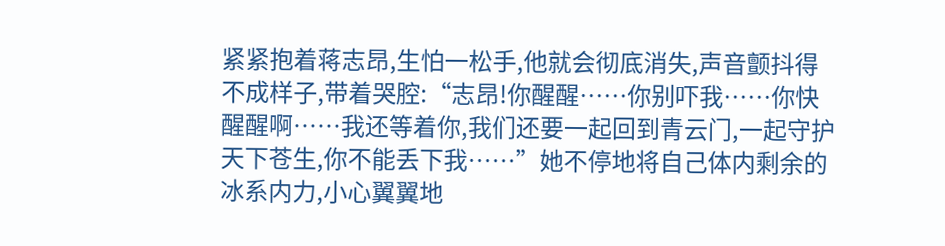紧紧抱着蒋志昂,生怕一松手,他就会彻底消失,声音颤抖得不成样子,带着哭腔:“志昂!你醒醒……你别吓我……你快醒醒啊……我还等着你,我们还要一起回到青云门,一起守护天下苍生,你不能丢下我……”她不停地将自己体内剩余的冰系内力,小心翼翼地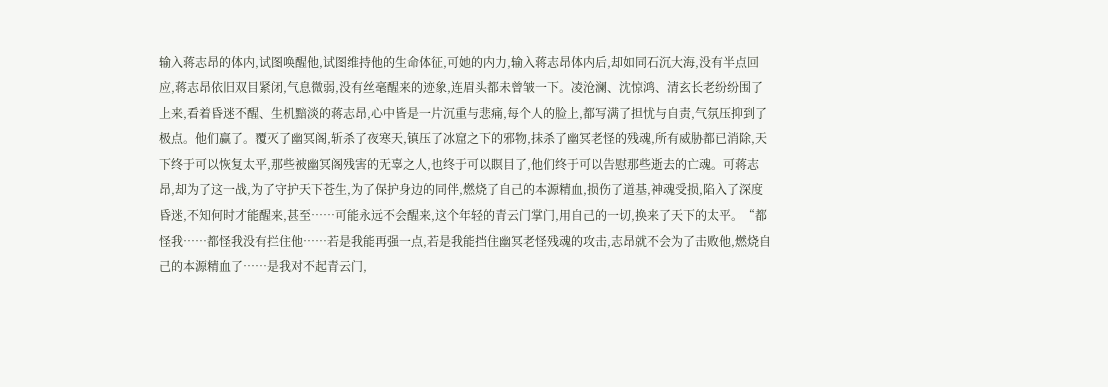输入蒋志昂的体内,试图唤醒他,试图维持他的生命体征,可她的内力,输入蒋志昂体内后,却如同石沉大海,没有半点回应,蒋志昂依旧双目紧闭,气息微弱,没有丝毫醒来的迹象,连眉头都未曾皱一下。凌沧澜、沈惊鸿、清玄长老纷纷围了上来,看着昏迷不醒、生机黯淡的蒋志昂,心中皆是一片沉重与悲痛,每个人的脸上,都写满了担忧与自责,气氛压抑到了极点。他们赢了。覆灭了幽冥阁,斩杀了夜寒天,镇压了冰窟之下的邪物,抹杀了幽冥老怪的残魂,所有威胁都已消除,天下终于可以恢复太平,那些被幽冥阁残害的无辜之人,也终于可以瞑目了,他们终于可以告慰那些逝去的亡魂。可蒋志昂,却为了这一战,为了守护天下苍生,为了保护身边的同伴,燃烧了自己的本源精血,损伤了道基,神魂受损,陷入了深度昏迷,不知何时才能醒来,甚至……可能永远不会醒来,这个年轻的青云门掌门,用自己的一切,换来了天下的太平。“都怪我……都怪我没有拦住他……若是我能再强一点,若是我能挡住幽冥老怪残魂的攻击,志昂就不会为了击败他,燃烧自己的本源精血了……是我对不起青云门,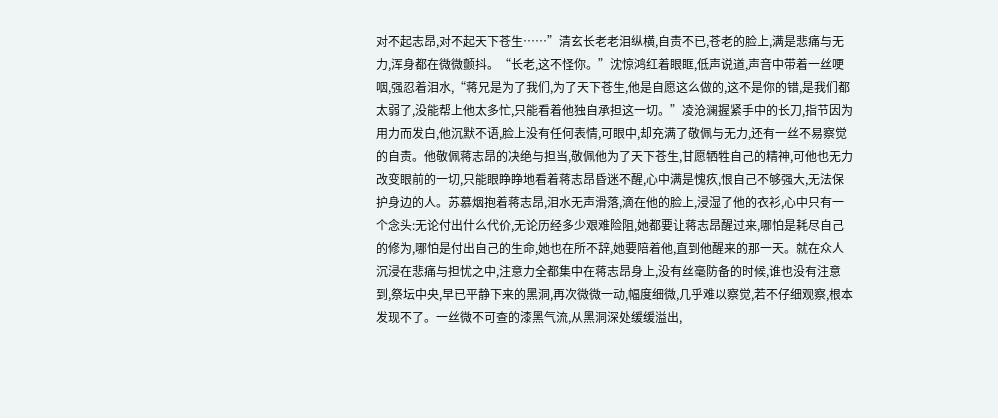对不起志昂,对不起天下苍生……”清玄长老老泪纵横,自责不已,苍老的脸上,满是悲痛与无力,浑身都在微微颤抖。“长老,这不怪你。”沈惊鸿红着眼眶,低声说道,声音中带着一丝哽咽,强忍着泪水,“蒋兄是为了我们,为了天下苍生,他是自愿这么做的,这不是你的错,是我们都太弱了,没能帮上他太多忙,只能看着他独自承担这一切。”凌沧澜握紧手中的长刀,指节因为用力而发白,他沉默不语,脸上没有任何表情,可眼中,却充满了敬佩与无力,还有一丝不易察觉的自责。他敬佩蒋志昂的决绝与担当,敬佩他为了天下苍生,甘愿牺牲自己的精神,可他也无力改变眼前的一切,只能眼睁睁地看着蒋志昂昏迷不醒,心中满是愧疚,恨自己不够强大,无法保护身边的人。苏慕烟抱着蒋志昂,泪水无声滑落,滴在他的脸上,浸湿了他的衣衫,心中只有一个念头:无论付出什么代价,无论历经多少艰难险阻,她都要让蒋志昂醒过来,哪怕是耗尽自己的修为,哪怕是付出自己的生命,她也在所不辞,她要陪着他,直到他醒来的那一天。就在众人沉浸在悲痛与担忧之中,注意力全都集中在蒋志昂身上,没有丝毫防备的时候,谁也没有注意到,祭坛中央,早已平静下来的黑洞,再次微微一动,幅度细微,几乎难以察觉,若不仔细观察,根本发现不了。一丝微不可查的漆黑气流,从黑洞深处缓缓溢出,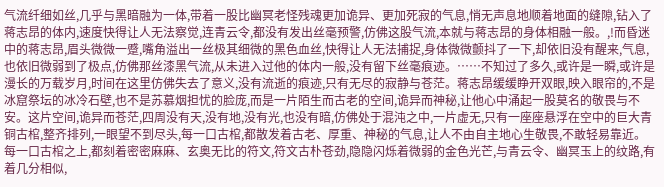气流纤细如丝,几乎与黑暗融为一体,带着一股比幽冥老怪残魂更加诡异、更加死寂的气息,悄无声息地顺着地面的缝隙,钻入了蒋志昂的体内,速度快得让人无法察觉,连青云令,都没有发出丝毫预警,仿佛这股气流,本就与蒋志昂的身体相融一般。,!而昏迷中的蒋志昂,眉头微微一蹙,嘴角溢出一丝极其细微的黑色血丝,快得让人无法捕捉,身体微微颤抖了一下,却依旧没有醒来,气息,也依旧微弱到了极点,仿佛那丝漆黑气流,从未进入过他的体内一般,没有留下丝毫痕迹。……不知过了多久,或许是一瞬,或许是漫长的万载岁月,时间在这里仿佛失去了意义,没有流逝的痕迹,只有无尽的寂静与苍茫。蒋志昂缓缓睁开双眼,映入眼帘的,不是冰窟祭坛的冰冷石壁,也不是苏慕烟担忧的脸庞,而是一片陌生而古老的空间,诡异而神秘,让他心中涌起一股莫名的敬畏与不安。这片空间,诡异而苍茫,四周没有天,没有地,没有光,也没有暗,仿佛处于混沌之中,一片虚无,只有一座座悬浮在空中的巨大青铜古棺,整齐排列,一眼望不到尽头,每一口古棺,都散发着古老、厚重、神秘的气息,让人不由自主地心生敬畏,不敢轻易靠近。每一口古棺之上,都刻着密密麻麻、玄奥无比的符文,符文古朴苍劲,隐隐闪烁着微弱的金色光芒,与青云令、幽冥玉上的纹路,有着几分相似,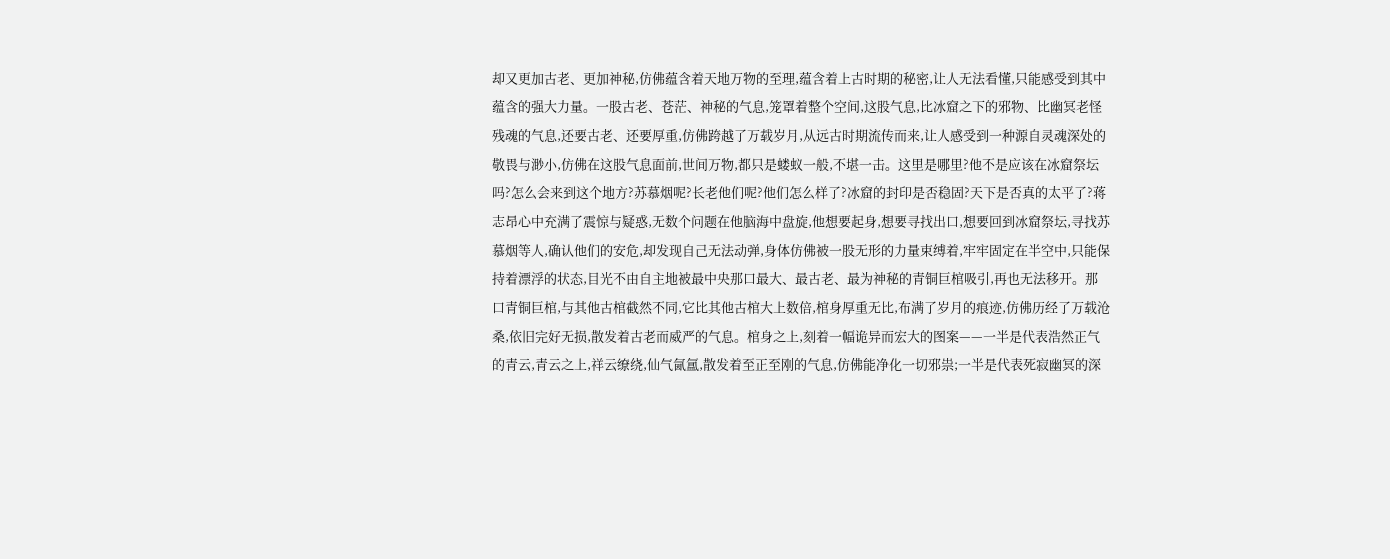却又更加古老、更加神秘,仿佛蕴含着天地万物的至理,蕴含着上古时期的秘密,让人无法看懂,只能感受到其中蕴含的强大力量。一股古老、苍茫、神秘的气息,笼罩着整个空间,这股气息,比冰窟之下的邪物、比幽冥老怪残魂的气息,还要古老、还要厚重,仿佛跨越了万载岁月,从远古时期流传而来,让人感受到一种源自灵魂深处的敬畏与渺小,仿佛在这股气息面前,世间万物,都只是蝼蚁一般,不堪一击。这里是哪里?他不是应该在冰窟祭坛吗?怎么会来到这个地方?苏慕烟呢?长老他们呢?他们怎么样了?冰窟的封印是否稳固?天下是否真的太平了?蒋志昂心中充满了震惊与疑惑,无数个问题在他脑海中盘旋,他想要起身,想要寻找出口,想要回到冰窟祭坛,寻找苏慕烟等人,确认他们的安危,却发现自己无法动弹,身体仿佛被一股无形的力量束缚着,牢牢固定在半空中,只能保持着漂浮的状态,目光不由自主地被最中央那口最大、最古老、最为神秘的青铜巨棺吸引,再也无法移开。那口青铜巨棺,与其他古棺截然不同,它比其他古棺大上数倍,棺身厚重无比,布满了岁月的痕迹,仿佛历经了万载沧桑,依旧完好无损,散发着古老而威严的气息。棺身之上,刻着一幅诡异而宏大的图案——一半是代表浩然正气的青云,青云之上,祥云缭绕,仙气氤氲,散发着至正至刚的气息,仿佛能净化一切邪祟;一半是代表死寂幽冥的深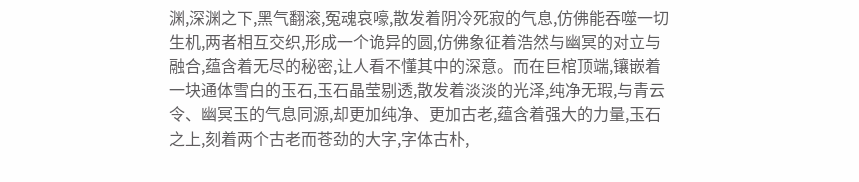渊,深渊之下,黑气翻滚,冤魂哀嚎,散发着阴冷死寂的气息,仿佛能吞噬一切生机,两者相互交织,形成一个诡异的圆,仿佛象征着浩然与幽冥的对立与融合,蕴含着无尽的秘密,让人看不懂其中的深意。而在巨棺顶端,镶嵌着一块通体雪白的玉石,玉石晶莹剔透,散发着淡淡的光泽,纯净无瑕,与青云令、幽冥玉的气息同源,却更加纯净、更加古老,蕴含着强大的力量,玉石之上,刻着两个古老而苍劲的大字,字体古朴,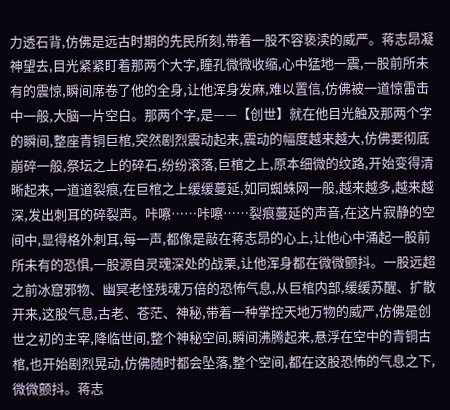力透石背,仿佛是远古时期的先民所刻,带着一股不容亵渎的威严。蒋志昂凝神望去,目光紧紧盯着那两个大字,瞳孔微微收缩,心中猛地一震,一股前所未有的震惊,瞬间席卷了他的全身,让他浑身发麻,难以置信,仿佛被一道惊雷击中一般,大脑一片空白。那两个字,是——【创世】就在他目光触及那两个字的瞬间,整座青铜巨棺,突然剧烈震动起来,震动的幅度越来越大,仿佛要彻底崩碎一般,祭坛之上的碎石,纷纷滚落,巨棺之上,原本细微的纹路,开始变得清晰起来,一道道裂痕,在巨棺之上缓缓蔓延,如同蜘蛛网一般,越来越多,越来越深,发出刺耳的碎裂声。咔嚓……咔嚓……裂痕蔓延的声音,在这片寂静的空间中,显得格外刺耳,每一声,都像是敲在蒋志昂的心上,让他心中涌起一股前所未有的恐惧,一股源自灵魂深处的战栗,让他浑身都在微微颤抖。一股远超之前冰窟邪物、幽冥老怪残魂万倍的恐怖气息,从巨棺内部,缓缓苏醒、扩散开来,这股气息,古老、苍茫、神秘,带着一种掌控天地万物的威严,仿佛是创世之初的主宰,降临世间,整个神秘空间,瞬间沸腾起来,悬浮在空中的青铜古棺,也开始剧烈晃动,仿佛随时都会坠落,整个空间,都在这股恐怖的气息之下,微微颤抖。蒋志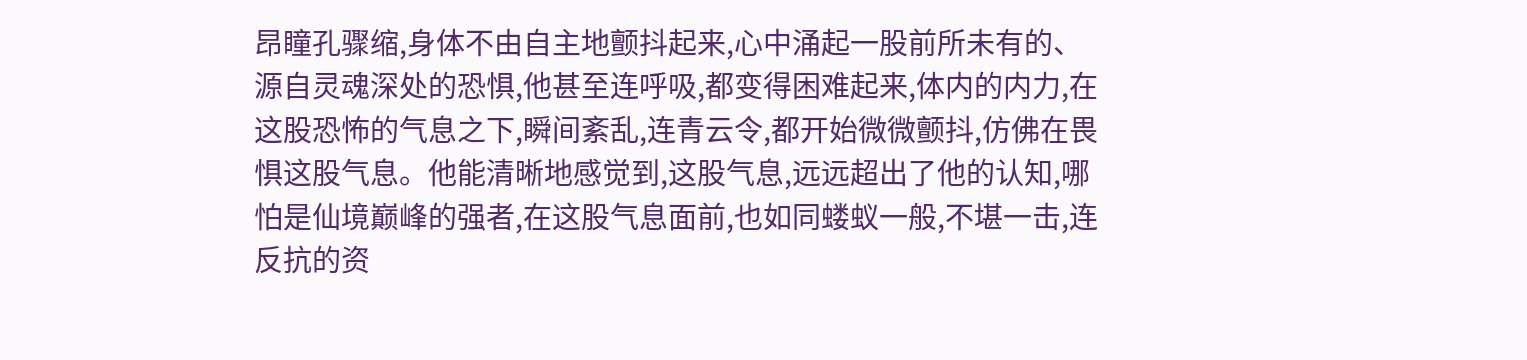昂瞳孔骤缩,身体不由自主地颤抖起来,心中涌起一股前所未有的、源自灵魂深处的恐惧,他甚至连呼吸,都变得困难起来,体内的内力,在这股恐怖的气息之下,瞬间紊乱,连青云令,都开始微微颤抖,仿佛在畏惧这股气息。他能清晰地感觉到,这股气息,远远超出了他的认知,哪怕是仙境巅峰的强者,在这股气息面前,也如同蝼蚁一般,不堪一击,连反抗的资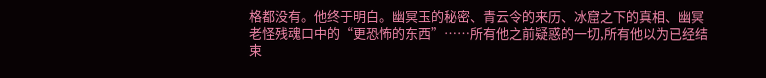格都没有。他终于明白。幽冥玉的秘密、青云令的来历、冰窟之下的真相、幽冥老怪残魂口中的“更恐怖的东西”……所有他之前疑惑的一切,所有他以为已经结束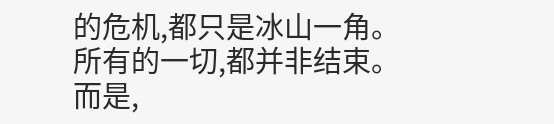的危机,都只是冰山一角。所有的一切,都并非结束。而是,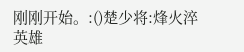刚刚开始。:()楚少将:烽火淬英雄